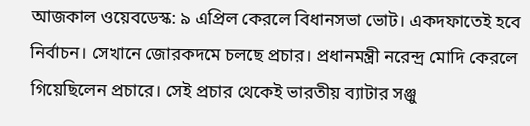আজকাল ওয়েবডেস্ক: ৯ এপ্রিল কেরলে বিধানসভা ভোট। একদফাতেই হবে নির্বাচন। সেখানে জোরকদমে চলছে প্রচার। প্রধানমন্ত্রী নরেন্দ্র মোদি কেরলে গিয়েছিলেন প্রচারে। সেই প্রচার থেকেই ভারতীয় ব্যাটার সঞ্জু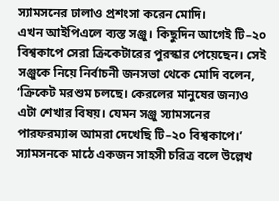স্যামসনের ঢালাও প্রশংসা করেন মোদি।
এখন আইপিএলে ব্যস্ত সঞ্জু। কিছুদিন আগেই টি–২০ বিশ্বকাপে সেরা ক্রিকেটারের পুরস্কার পেয়েছেন। সেই সঞ্জুকে নিয়ে নির্বাচনী জনসভা থেকে মোদি বলেন, ‘ক্রিকেট মরশুম চলছে। কেরলের মানুষের জন্যও এটা শেখার বিষয়। যেমন সঞ্জু স্যামসনের পারফরম্যান্স আমরা দেখেছি টি–২০ বিশ্বকাপে।’
স্যামসনকে মাঠে একজন সাহসী চরিত্র বলে উল্লেখ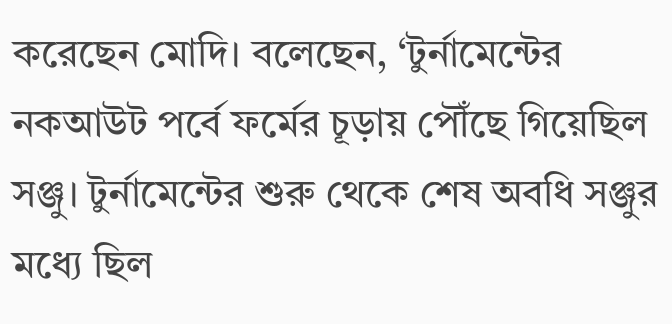করেছেন মোদি। বলেছেন, ‘টুর্নামেন্টের নকআউট পর্বে ফর্মের চূড়ায় পৌঁছে গিয়েছিল সঞ্জু। টুর্নামেন্টের শুরু থেকে শেষ অবধি সঞ্জুর মধ্যে ছিল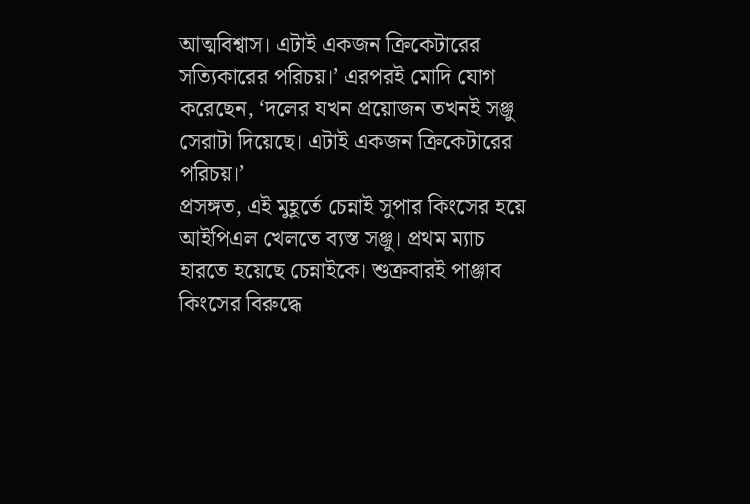আত্মবিশ্বাস। এটাই একজন ক্রিকেটারের সত্যিকারের পরিচয়।’ এরপরই মোদি যোগ করেছেন, ‘দলের যখন প্রয়োজন তখনই সঞ্জু সেরাটা দিয়েছে। এটাই একজন ক্রিকেটারের পরিচয়।’
প্রসঙ্গত, এই মুহূর্তে চেন্নাই সুপার কিংসের হয়ে আইপিএল খেলতে ব্যস্ত সঞ্জু। প্রথম ম্যাচ হারতে হয়েছে চেন্নাইকে। শুক্রবারই পাঞ্জাব কিংসের বিরুদ্ধে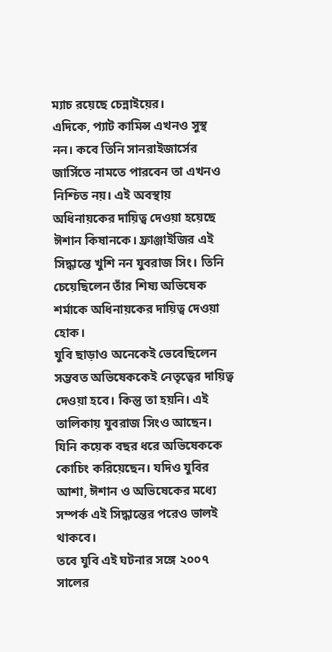ম্যাচ রয়েছে চেন্নাইয়ের।
এদিকে, প্যাট কামিন্স এখনও সুস্থ নন। কবে তিনি সানরাইজার্সের জার্সিতে নামতে পারবেন তা এখনও নিশ্চিত নয়। এই অবস্থায় অধিনায়কের দায়িত্ব দেওয়া হয়েছে ঈশান কিষানকে। ফ্রাঞ্জাইজির এই সিদ্ধান্তে খুশি নন যুবরাজ সিং। তিনি চেয়েছিলেন তাঁর শিষ্য অভিষেক শর্মাকে অধিনায়কের দায়িত্ব দেওয়া হোক।
যুবি ছাড়াও অনেকেই ভেবেছিলেন সম্ভবত অভিষেককেই নেতৃত্বের দায়িত্ব দেওয়া হবে। কিন্তু তা হয়নি। এই তালিকায় যুবরাজ সিংও আছেন। যিনি কয়েক বছর ধরে অভিষেককে কোচিং করিয়েছেন। যদিও যুবির আশা, ঈশান ও অভিষেকের মধ্যে সম্পর্ক এই সিদ্ধান্তের পরেও ভালই থাকবে।
তবে যুবি এই ঘটনার সঙ্গে ২০০৭ সালের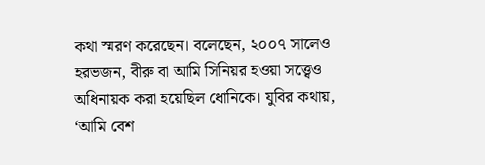কথা স্মরণ করেছেন। বলেছেন, ২০০৭ সালেও হরভজন, বীরু বা আমি সিনিয়র হওয়া সত্ত্বেও অধিনায়ক করা হয়েছিল ধোনিকে। যুবির কথায়, ‘আমি বেশ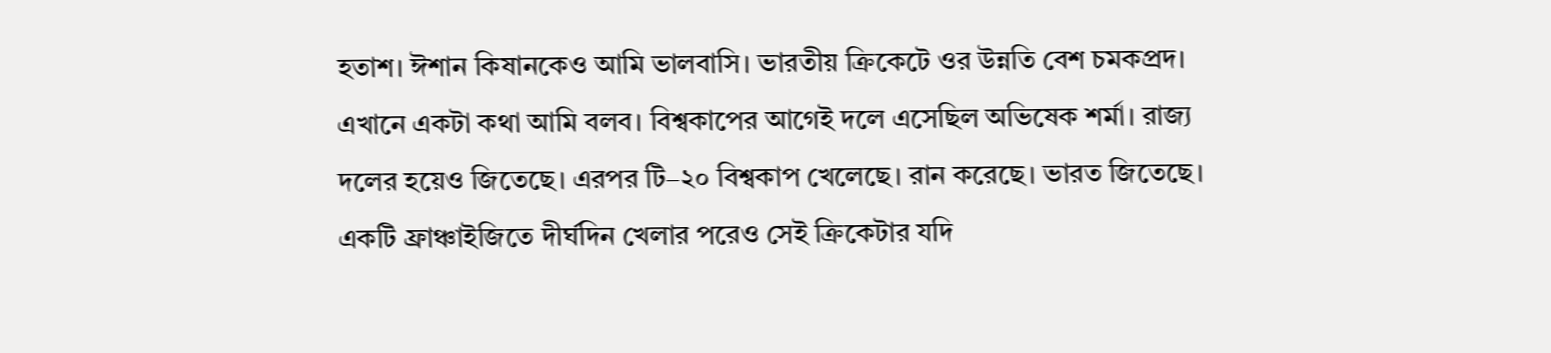হতাশ। ঈশান কিষানকেও আমি ভালবাসি। ভারতীয় ক্রিকেটে ওর উন্নতি বেশ চমকপ্রদ। এখানে একটা কথা আমি বলব। বিশ্বকাপের আগেই দলে এসেছিল অভিষেক শর্মা। রাজ্য দলের হয়েও জিতেছে। এরপর টি–২০ বিশ্বকাপ খেলেছে। রান করেছে। ভারত জিতেছে। একটি ফ্রাঞ্চাইজিতে দীর্ঘদিন খেলার পরেও সেই ক্রিকেটার যদি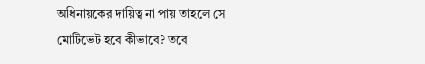অধিনায়কের দায়িত্ব না পায় তাহলে সে মোটিভেট হবে কীভাবে? তবে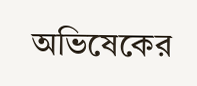অভিষেকের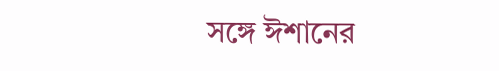সঙ্গে ঈশানের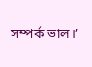সম্পর্ক ভাল।’